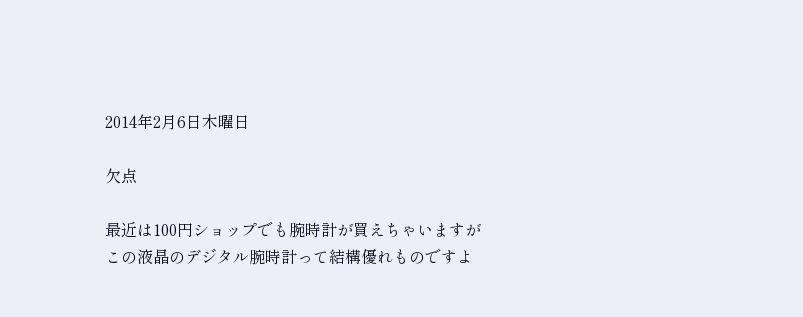2014年2月6日木曜日

欠点

最近は100円ショップでも腕時計が買えちゃいますが
この液晶のデジタル腕時計って結構優れものですよ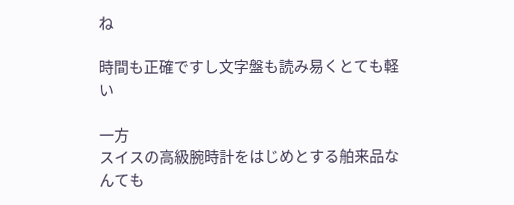ね

時間も正確ですし文字盤も読み易くとても軽い

一方
スイスの高級腕時計をはじめとする舶来品なんても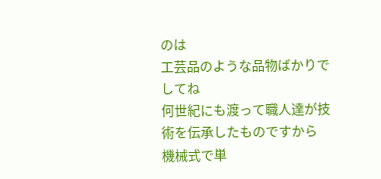のは
工芸品のような品物ばかりでしてね
何世紀にも渡って職人達が技術を伝承したものですから
機械式で単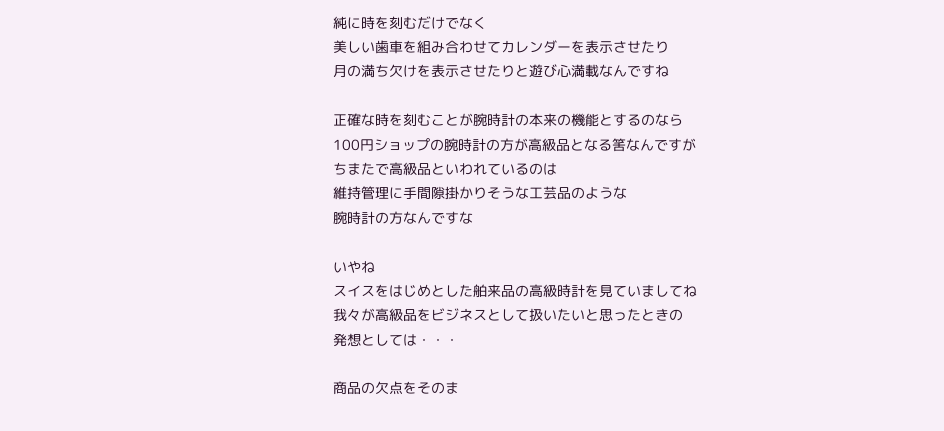純に時を刻むだけでなく
美しい歯車を組み合わせてカレンダーを表示させたり
月の満ち欠けを表示させたりと遊び心満載なんですね

正確な時を刻むことが腕時計の本来の機能とするのなら
100円ショップの腕時計の方が高級品となる筈なんですが
ちまたで高級品といわれているのは
維持管理に手間隙掛かりそうな工芸品のような
腕時計の方なんですな

いやね
スイスをはじめとした舶来品の高級時計を見ていましてね
我々が高級品をビジネスとして扱いたいと思ったときの
発想としては・・・

商品の欠点をそのま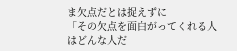ま欠点だとは捉えずに
「その欠点を面白がってくれる人はどんな人だ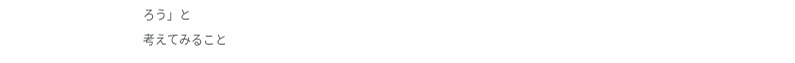ろう」と
考えてみること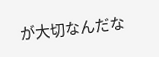が大切なんだな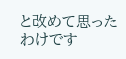と改めて思ったわけです